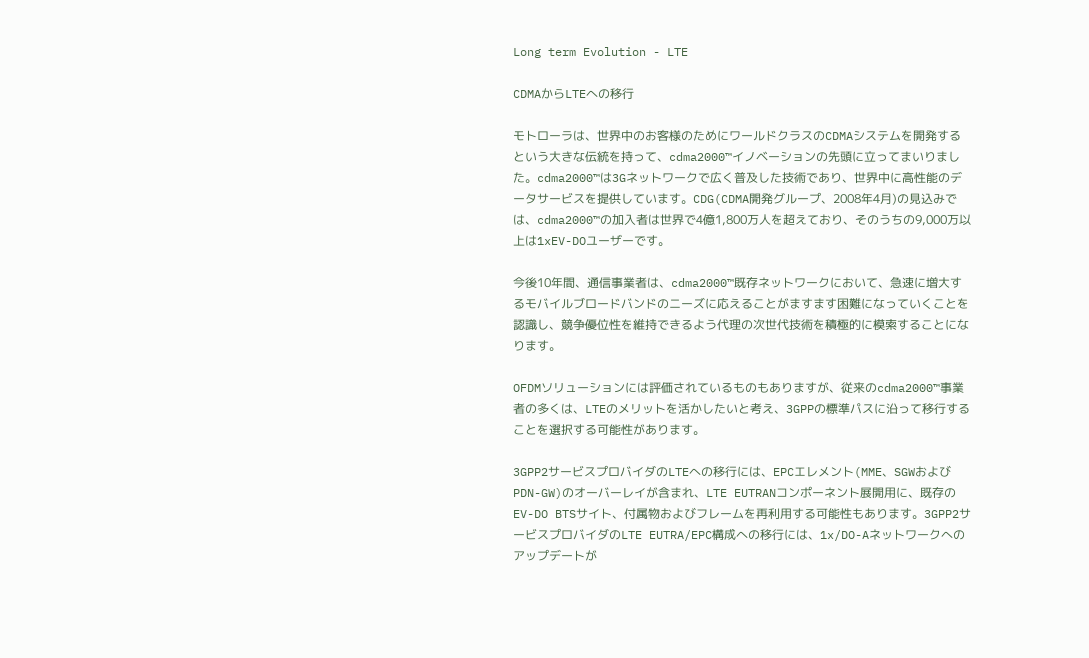Long term Evolution - LTE

CDMAからLTEへの移行

モトローラは、世界中のお客様のためにワールドクラスのCDMAシステムを開発するという大きな伝統を持って、cdma2000™イノベーションの先頭に立ってまいりました。cdma2000™は3Gネットワークで広く普及した技術であり、世界中に高性能のデータサービスを提供しています。CDG(CDMA開発グループ、2008年4月)の見込みでは、cdma2000™の加入者は世界で4億1,800万人を超えており、そのうちの9,000万以上は1xEV-DOユーザーです。

今後10年間、通信事業者は、cdma2000™既存ネットワークにおいて、急速に増大するモバイルブロードバンドのニーズに応えることがますます困難になっていくことを認識し、競争優位性を維持できるよう代理の次世代技術を積極的に模索することになります。

OFDMソリューションには評価されているものもありますが、従来のcdma2000™事業者の多くは、LTEのメリットを活かしたいと考え、3GPPの標準パスに沿って移行することを選択する可能性があります。

3GPP2サービスプロバイダのLTEへの移行には、EPCエレメント(MME、SGWおよびPDN-GW)のオーバーレイが含まれ、LTE EUTRANコンポーネント展開用に、既存のEV-DO BTSサイト、付属物およびフレームを再利用する可能性もあります。3GPP2サービスプロバイダのLTE EUTRA/EPC構成への移行には、1x/DO-Aネットワークへのアップデートが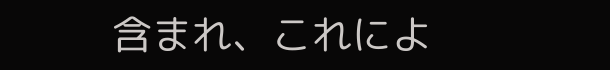含まれ、これによ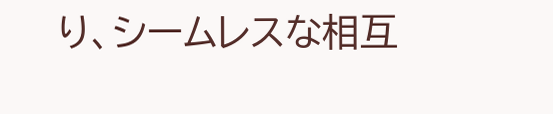り、シームレスな相互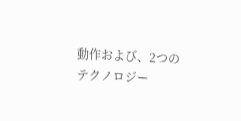動作および、2つのテクノロジー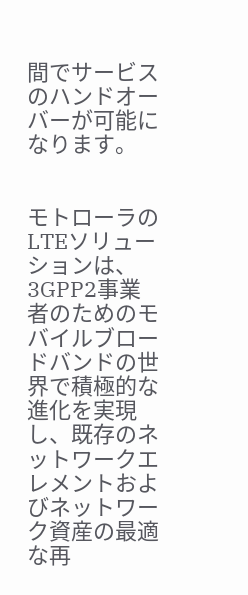間でサービスのハンドオーバーが可能になります。


モトローラのLTEソリューションは、3GPP2事業者のためのモバイルブロードバンドの世界で積極的な進化を実現し、既存のネットワークエレメントおよびネットワーク資産の最適な再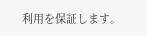利用を保証します。